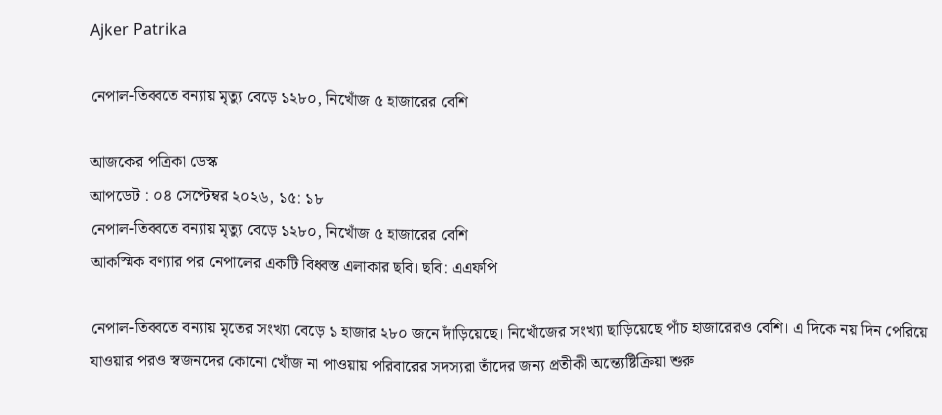Ajker Patrika

নেপাল-তিব্বতে বন্যায় মৃত্যু বেড়ে ১২৮০, নিখোঁজ ৫ হাজারের বেশি

আজকের পত্রিকা ডেস্ক
আপডেট : ০৪ সেপ্টেম্বর ২০২৬, ১৫: ১৮
নেপাল-তিব্বতে বন্যায় মৃত্যু বেড়ে ১২৮০, নিখোঁজ ৫ হাজারের বেশি
আকস্মিক বণ্যার পর নেপালের একটি বিধ্বস্ত এলাকার ছবি। ছবি: এএফপি

নেপাল-তিব্বতে বন্যায় মৃতের সংখ্যা বেড়ে ১ হাজার ২৮০ জনে দাঁড়িয়েছে। নিখোঁজের সংখ্যা ছাড়িয়েছে পাঁচ হাজারেরও বেশি। এ দিকে নয় দিন পেরিয়ে যাওয়ার পরও স্বজনদের কোনো খোঁজ না পাওয়ায় পরিবারের সদস্যরা তাঁদের জন্য প্রতীকী অন্ত্যেষ্টিক্রিয়া শুরু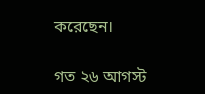করেছেন।

গত ২৬ আগস্ট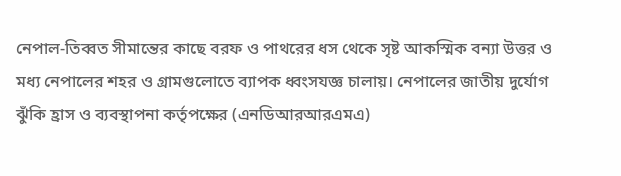নেপাল-তিব্বত সীমান্তের কাছে বরফ ও পাথরের ধস থেকে সৃষ্ট আকস্মিক বন্যা উত্তর ও মধ্য নেপালের শহর ও গ্রামগুলোতে ব্যাপক ধ্বংসযজ্ঞ চালায়। নেপালের জাতীয় দুর্যোগ ঝুঁকি হ্রাস ও ব্যবস্থাপনা কর্তৃপক্ষের (এনডিআরআরএমএ)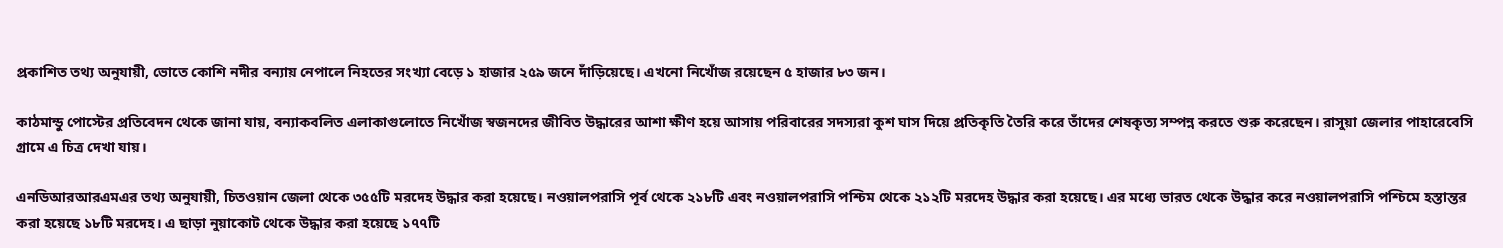প্রকাশিত তথ্য অনুযায়ী, ভোতে কোশি নদীর বন্যায় নেপালে নিহতের সংখ্যা বেড়ে ১ হাজার ২৫৯ জনে দাঁড়িয়েছে। এখনো নিখোঁজ রয়েছেন ৫ হাজার ৮৩ জন।

কাঠমান্ডু পোস্টের প্রতিবেদন থেকে জানা যায়, বন্যাকবলিত এলাকাগুলোতে নিখোঁজ স্বজনদের জীবিত উদ্ধারের আশা ক্ষীণ হয়ে আসায় পরিবারের সদস্যরা কুশ ঘাস দিয়ে প্রতিকৃতি তৈরি করে তাঁদের শেষকৃত্য সম্পন্ন করতে শুরু করেছেন। রাসুয়া জেলার পাহারেবেসি গ্রামে এ চিত্র দেখা যায়।

এনডিআরআরএমএর তথ্য অনুযায়ী, চিতওয়ান জেলা থেকে ৩৫৫টি মরদেহ উদ্ধার করা হয়েছে। নওয়ালপরাসি পূর্ব থেকে ২১৮টি এবং নওয়ালপরাসি পশ্চিম থেকে ২১২টি মরদেহ উদ্ধার করা হয়েছে। এর মধ্যে ভারত থেকে উদ্ধার করে নওয়ালপরাসি পশ্চিমে হস্তান্তর করা হয়েছে ১৮টি মরদেহ। এ ছাড়া নুয়াকোট থেকে উদ্ধার করা হয়েছে ১৭৭টি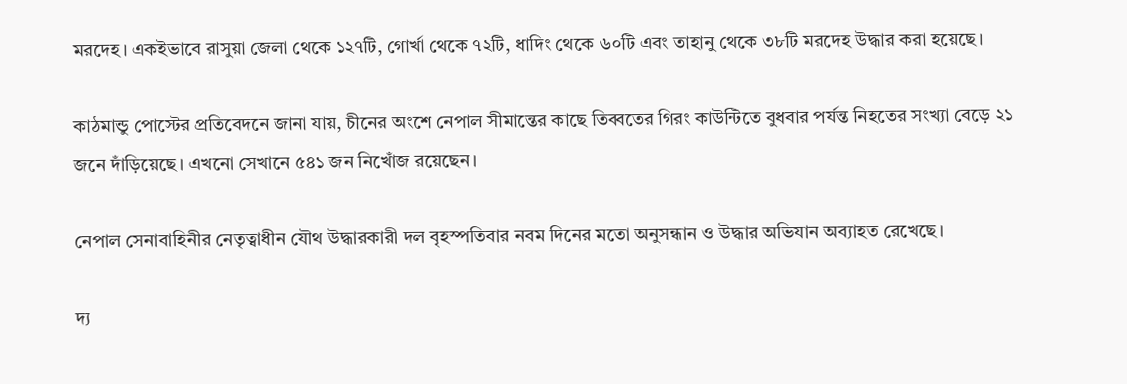মরদেহ। একইভাবে রাসুয়া জেলা থেকে ১২৭টি, গোর্খা থেকে ৭২টি, ধাদিং থেকে ৬০টি এবং তাহানু থেকে ৩৮টি মরদেহ উদ্ধার করা হয়েছে।

কাঠমান্ডু পোস্টের প্রতিবেদনে জানা যায়, চীনের অংশে নেপাল সীমান্তের কাছে তিব্বতের গিরং কাউন্টিতে বুধবার পর্যন্ত নিহতের সংখ্যা বেড়ে ২১ জনে দাঁড়িয়েছে। এখনো সেখানে ৫৪১ জন নিখোঁজ রয়েছেন।

নেপাল সেনাবাহিনীর নেতৃত্বাধীন যৌথ উদ্ধারকারী দল বৃহস্পতিবার নবম দিনের মতো অনুসন্ধান ও উদ্ধার অভিযান অব্যাহত রেখেছে।

দ্য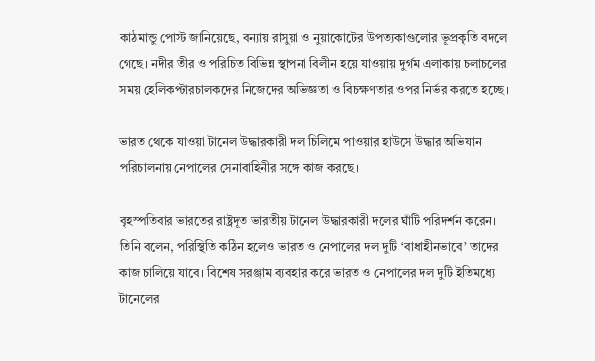কাঠমান্ডু পোস্ট জানিয়েছে, বন্যায় রাসুয়া ও নুয়াকোটের উপত্যকাগুলোর ভূপ্রকৃতি বদলে গেছে। নদীর তীর ও পরিচিত বিভিন্ন স্থাপনা বিলীন হয়ে যাওয়ায় দুর্গম এলাকায় চলাচলের সময় হেলিকপ্টারচালকদের নিজেদের অভিজ্ঞতা ও বিচক্ষণতার ওপর নির্ভর করতে হচ্ছে।

ভারত থেকে যাওয়া টানেল উদ্ধারকারী দল চিলিমে পাওয়ার হাউসে উদ্ধার অভিযান পরিচালনায় নেপালের সেনাবাহিনীর সঙ্গে কাজ করছে।

বৃহস্পতিবার ভারতের রাষ্ট্রদূত ভারতীয় টানেল উদ্ধারকারী দলের ঘাঁটি পরিদর্শন করেন। তিনি বলেন, পরিস্থিতি কঠিন হলেও ভারত ও নেপালের দল দুটি ‘বাধাহীনভাবে’ তাদের কাজ চালিয়ে যাবে। বিশেষ সরঞ্জাম ব্যবহার করে ভারত ও নেপালের দল দুটি ইতিমধ্যে টানেলের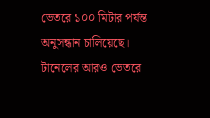ভেতরে ১০০ মিটার পর্যন্ত অনুসন্ধান চালিয়েছে। টানেলের আরও ভেতরে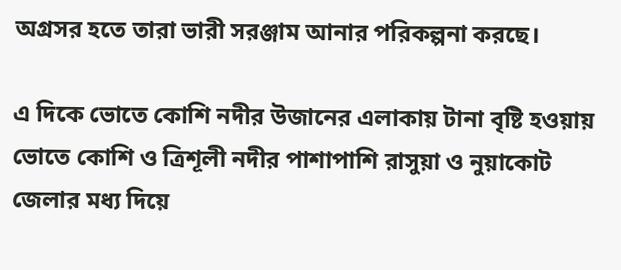অগ্রসর হতে তারা ভারী সরঞ্জাম আনার পরিকল্পনা করছে।

এ দিকে ভোতে কোশি নদীর উজানের এলাকায় টানা বৃষ্টি হওয়ায় ভোতে কোশি ও ত্রিশূলী নদীর পাশাপাশি রাসুয়া ও নুয়াকোট জেলার মধ্য দিয়ে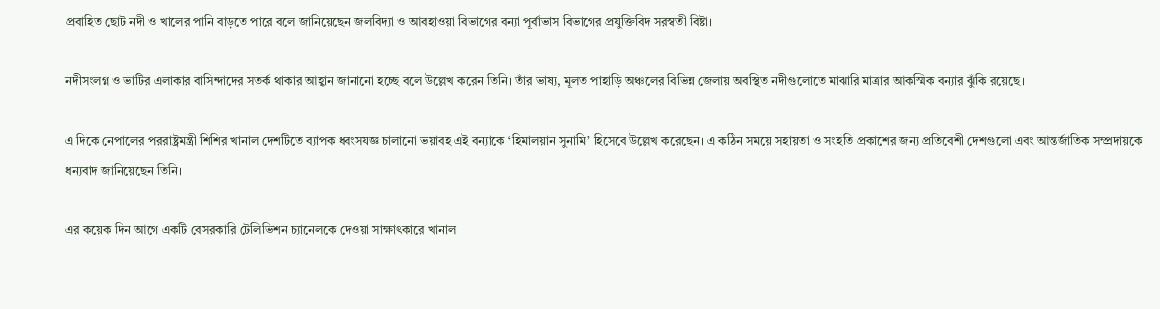প্রবাহিত ছোট নদী ও খালের পানি বাড়তে পারে বলে জানিয়েছেন জলবিদ্যা ও আবহাওয়া বিভাগের বন্যা পূর্বাভাস বিভাগের প্রযুক্তিবিদ সরস্বতী বিষ্টা।

নদীসংলগ্ন ও ভাটির এলাকার বাসিন্দাদের সতর্ক থাকার আহ্বান জানানো হচ্ছে বলে উল্লেখ করেন তিনি। তাঁর ভাষ্য, মূলত পাহাড়ি অঞ্চলের বিভিন্ন জেলায় অবস্থিত নদীগুলোতে মাঝারি মাত্রার আকস্মিক বন্যার ঝুঁকি রয়েছে।

এ দিকে নেপালের পররাষ্ট্রমন্ত্রী শিশির খানাল দেশটিতে ব্যাপক ধ্বংসযজ্ঞ চালানো ভয়াবহ এই বন্যাকে ‘হিমালয়ান সুনামি’ হিসেবে উল্লেখ করেছেন। এ কঠিন সময়ে সহায়তা ও সংহতি প্রকাশের জন্য প্রতিবেশী দেশগুলো এবং আন্তর্জাতিক সম্প্রদায়কে ধন্যবাদ জানিয়েছেন তিনি।

এর কয়েক দিন আগে একটি বেসরকারি টেলিভিশন চ্যানেলকে দেওয়া সাক্ষাৎকারে খানাল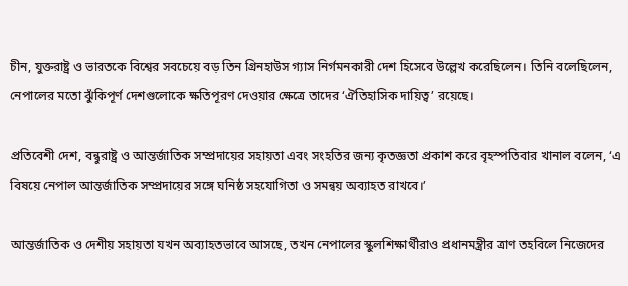চীন, যুক্তরাষ্ট্র ও ভারতকে বিশ্বের সবচেয়ে বড় তিন গ্রিনহাউস গ্যাস নির্গমনকারী দেশ হিসেবে উল্লেখ করেছিলেন। তিনি বলেছিলেন, নেপালের মতো ঝুঁকিপূর্ণ দেশগুলোকে ক্ষতিপূরণ দেওয়ার ক্ষেত্রে তাদের ‘ঐতিহাসিক দায়িত্ব’ রয়েছে।

প্রতিবেশী দেশ, বন্ধুরাষ্ট্র ও আন্তর্জাতিক সম্প্রদায়ের সহায়তা এবং সংহতির জন্য কৃতজ্ঞতা প্রকাশ করে বৃহস্পতিবার খানাল বলেন, ‘এ বিষয়ে নেপাল আন্তর্জাতিক সম্প্রদায়ের সঙ্গে ঘনিষ্ঠ সহযোগিতা ও সমন্বয় অব্যাহত রাখবে।’

আন্তর্জাতিক ও দেশীয় সহায়তা যখন অব্যাহতভাবে আসছে, তখন নেপালের স্কুলশিক্ষার্থীরাও প্রধানমন্ত্রীর ত্রাণ তহবিলে নিজেদের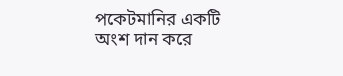পকেটমানির একটি অংশ দান করে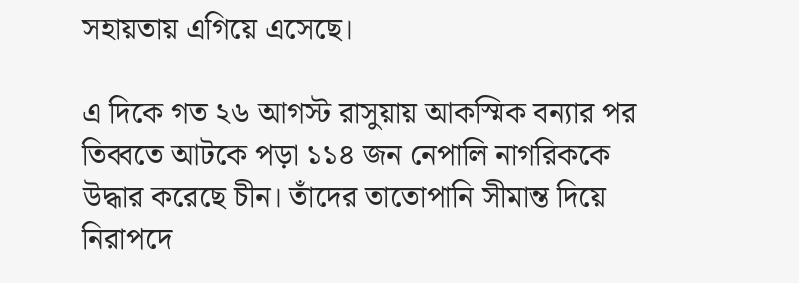সহায়তায় এগিয়ে এসেছে।

এ দিকে গত ২৬ আগস্ট রাসুয়ায় আকস্মিক বন্যার পর তিব্বতে আটকে পড়া ১১৪ জন নেপালি নাগরিককে উদ্ধার করেছে চীন। তাঁদের তাতোপানি সীমান্ত দিয়ে নিরাপদে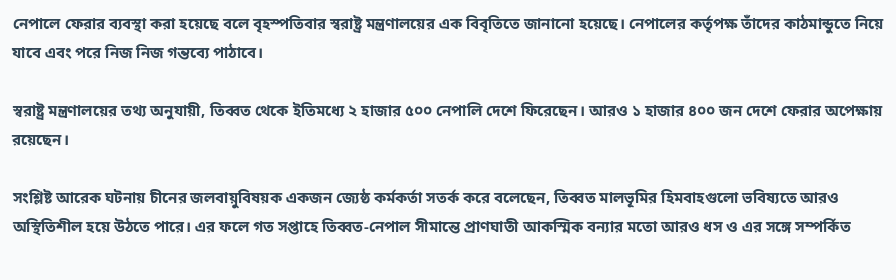নেপালে ফেরার ব্যবস্থা করা হয়েছে বলে বৃহস্পতিবার স্বরাষ্ট্র মন্ত্রণালয়ের এক বিবৃতিতে জানানো হয়েছে। নেপালের কর্তৃপক্ষ তাঁদের কাঠমান্ডুতে নিয়ে যাবে এবং পরে নিজ নিজ গন্তব্যে পাঠাবে।

স্বরাষ্ট্র মন্ত্রণালয়ের তথ্য অনুযায়ী, তিব্বত থেকে ইতিমধ্যে ২ হাজার ৫০০ নেপালি দেশে ফিরেছেন। আরও ১ হাজার ৪০০ জন দেশে ফেরার অপেক্ষায় রয়েছেন।

সংশ্লিষ্ট আরেক ঘটনায় চীনের জলবায়ুবিষয়ক একজন জ্যেষ্ঠ কর্মকর্তা সতর্ক করে বলেছেন, তিব্বত মালভূমির হিমবাহগুলো ভবিষ্যতে আরও অস্থিতিশীল হয়ে উঠতে পারে। এর ফলে গত সপ্তাহে তিব্বত-নেপাল সীমান্তে প্রাণঘাতী আকস্মিক বন্যার মতো আরও ধস ও এর সঙ্গে সম্পর্কিত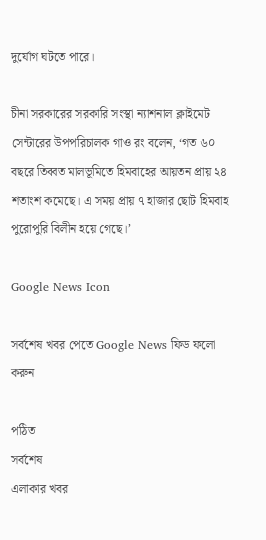দুর্যোগ ঘটতে পারে।

চীনা সরকারের সরকারি সংস্থা ন্যাশনাল ক্লাইমেট সেন্টারের উপপরিচালক গাও রং বলেন, ‘গত ৬০ বছরে তিব্বত মালভূমিতে হিমবাহের আয়তন প্রায় ২৪ শতাংশ কমেছে। এ সময় প্রায় ৭ হাজার ছোট হিমবাহ পুরোপুরি বিলীন হয়ে গেছে।’

Google News Icon

সর্বশেষ খবর পেতে Google News ফিড ফলো করুন

পঠিত
সর্বশেষ
এলাকার খবর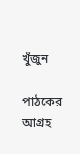খুঁজুন

পাঠকের আগ্রহ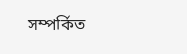সম্পর্কিত